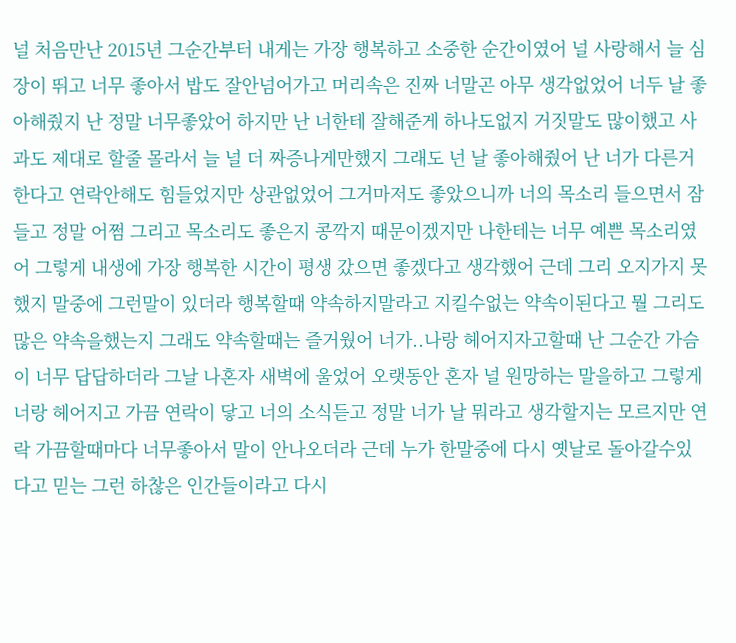널 처음만난 2015년 그순간부터 내게는 가장 행복하고 소중한 순간이였어 널 사랑해서 늘 심장이 뛰고 너무 좋아서 밥도 잘안넘어가고 머리속은 진짜 너말곤 아무 생각없었어 너두 날 좋아해줬지 난 정말 너무좋았어 하지만 난 너한테 잘해준게 하나도없지 거짓말도 많이했고 사과도 제대로 할줄 몰라서 늘 널 더 짜증나게만했지 그래도 넌 날 좋아해줬어 난 너가 다른거한다고 연락안해도 힘들었지만 상관없었어 그거마저도 좋았으니까 너의 목소리 들으면서 잠들고 정말 어쩜 그리고 목소리도 좋은지 콩깍지 때문이겠지만 나한테는 너무 예쁜 목소리였어 그렇게 내생에 가장 행복한 시간이 평생 갔으면 좋겠다고 생각했어 근데 그리 오지가지 못했지 말중에 그런말이 있더라 행복할때 약속하지말라고 지킬수없는 약속이된다고 뭘 그리도 많은 약속을했는지 그래도 약속할때는 즐거웠어 너가..나랑 헤어지자고할때 난 그순간 가슴이 너무 답답하더라 그날 나혼자 새벽에 울었어 오랫동안 혼자 널 원망하는 말을하고 그렇게 너랑 헤어지고 가끔 연락이 닿고 너의 소식듣고 정말 너가 날 뭐라고 생각할지는 모르지만 연락 가끔할때마다 너무좋아서 말이 안나오더라 근데 누가 한말중에 다시 옛날로 돌아갈수있다고 믿는 그런 하찮은 인간들이라고 다시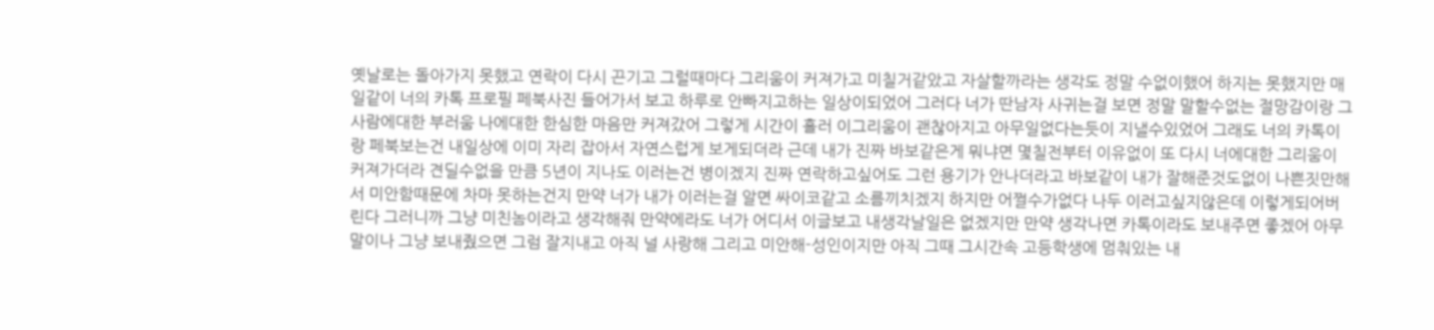옛날로는 돌아가지 못했고 연락이 다시 끈기고 그럴때마다 그리움이 커져가고 미칠거같았고 자살할까라는 생각도 정말 수없이했어 하지는 못했지만 매일같이 너의 카톡 프로필 페북사진 들어가서 보고 하루로 안빠지고하는 일상이되었어 그러다 너가 딴남자 사귀는걸 보면 정말 말할수없는 절망감이랑 그사람에대한 부러움 나에대한 한심한 마음만 커져갔어 그렇게 시간이 흘러 이그리움이 괜찮아지고 아무일없다는듯이 지낼수있었어 그래도 너의 카톡이랑 페북보는건 내일상에 이미 자리 잡아서 자연스럽게 보게되더라 근데 내가 진짜 바보같은게 뭐냐면 몇칠전부터 이유없이 또 다시 너에대한 그리움이 커져가더라 견딜수없을 만큼 5년이 지나도 이러는건 병이겠지 진짜 연락하고싶어도 그런 용기가 안나더라고 바보같이 내가 잘해준것도없이 나쁜짓만해서 미안함때문에 차마 못하는건지 만약 너가 내가 이러는걸 알면 싸이코같고 소름끼치겠지 하지만 어쩔수가없다 나두 이러고싶지않은데 이렇게되어버린다 그러니까 그냥 미친놈이라고 생각해줘 만약에라도 너가 어디서 이글보고 내생각날일은 없겠지만 만약 생각나면 카톡이라도 보내주면 좋겠어 아무말이나 그냥 보내줬으면 그럼 잘지내고 아직 널 사랑해 그리고 미안해-성인이지만 아직 그때 그시간속 고등학생에 멈춰있는 내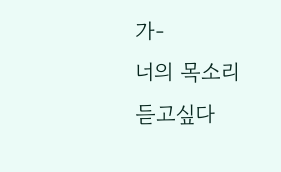가-
너의 목소리 듣고싶다